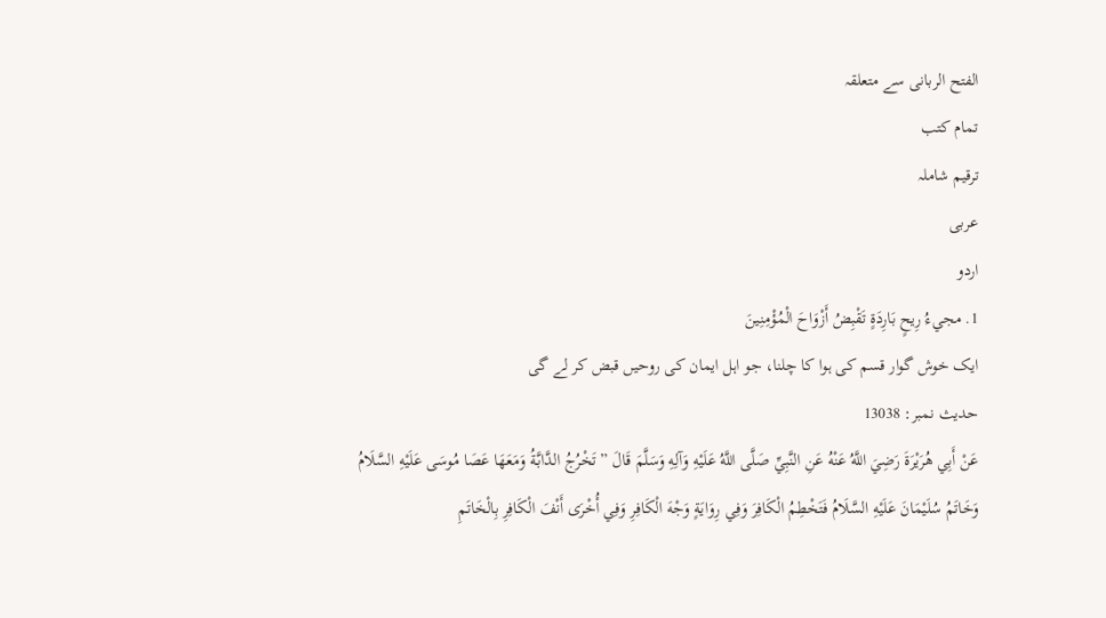الفتح الربانی سے متعلقہ
تمام کتب
ترقیم شاملہ
عربی
اردو
1. مجيءُ رِيحٍ بَارِدَةٍ تَقْبِضُ أَزْوَاحَ الْمُؤْمِنِينَ
ایک خوش گوار قسم کی ہوا کا چلنا، جو اہل ایمان کی روحیں قبض کر لے گی
حدیث نمبر: 13038
عَنْ أَبِي هُرَيْرَةَ رَضِيَ اللَّهُ عَنْهُ عَنِ النَّبِيِّ صَلَّى اللَّهُ عَلَيْهِ وَآلِهِ وَسَلَّمَ قَالَ ”تَخْرُجُ الدَّابَّةُ وَمَعَهَا عَصَا مُوسَى عَلَيْهِ السَّلَامُ وَخَاتَمُ سُلَيْمَانَ عَلَيْهِ السَّلَامُ فَتَخْطِمُ الْكَافِرَ وَفِي رِوَايَةٍ وَجْهَ الْكَافِرِ وَفِي أُخْرَى أَنْفَ الْكَافِرِ بِالْخَاتَمِ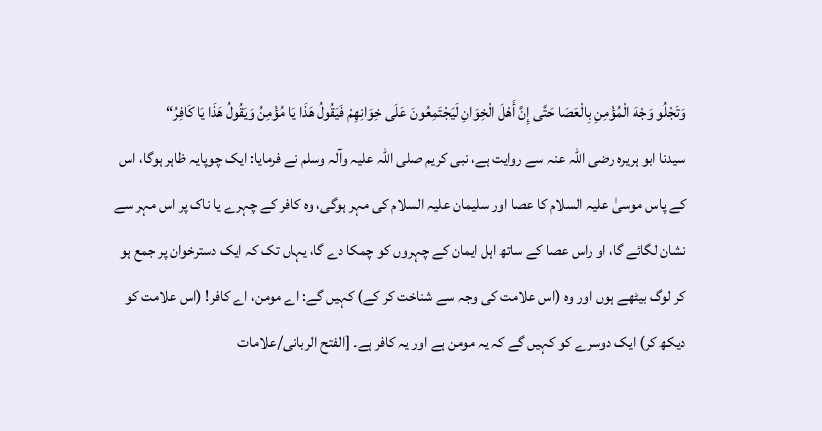وَتَجْلُو وَجْهَ الْمُؤْمِنِ بِالْعَصَا حَتَّى إِنَّ أَهْلَ الْخِوَانِ لَيَجْتَمِعُونَ عَلَى خِوَانِهِمْ فَيَقُولُ هَذَا يَا مُؤْمِنُ وَيَقُولُ هَذَا يَا كَافِرُ“
سیدنا ابو ہریرہ رضی اللہ عنہ سے روایت ہے، نبی کریم صلی اللہ علیہ وآلہ وسلم نے فرمایا: ایک چوپایہ ظاہر ہوگا، اس کے پاس موسیٰ علیہ السلام کا عصا اور سلیمان علیہ السلام کی مہر ہوگی، وہ کافر کے چہرے یا ناک پر اس مہر سے نشان لگائے گا، او راس عصا کے ساتھ اہل ایمان کے چہروں کو چمکا دے گا، یہاں تک کہ ایک دسترخوان پر جمع ہو کر لوگ بیٹھے ہوں اور وہ (اس علامت کی وجہ سے شناخت کر کے) کہیں گے: اے مومن، اے کافر! (اس علامت کو دیکھ کر) ایک دوسرے کو کہیں گے کہ یہ مومن ہے اور یہ کافر ہے۔ [الفتح الربانی/علامات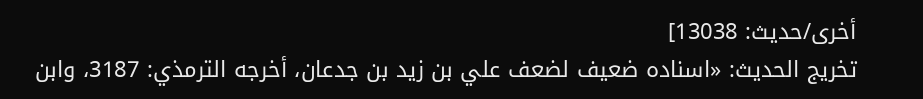أخرى/حدیث: 13038]
تخریج الحدیث: «اسناده ضعيف لضعف علي بن زيد بن جدعان، أخرجه الترمذي: 3187، وابن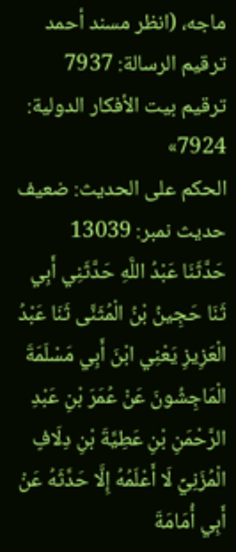ماجه، (انظر مسند أحمد ترقيم الرسالة: 7937 ترقیم بيت الأفكار الدولية: 7924»
الحكم على الحديث: ضعیف
حدیث نمبر: 13039
حَدَّثَنَا عَبْدُ اللَّهِ حَدَّثَنِي أَبِي ثَنَا حَجِينُ بْنُ الْمُثَنَّى ثَنَا عَبْدُ الْعَزِيزِ يَعْنِي ابْنَ أَبِي مَسْلَمَةَ الْمَاجِشُونَ عَنْ عُمَرَ بْنِ عَبْدِ الرَّحْمَنِ بْنِ عَطِيَّةَ بْنِ دِلَافٍ الْمُزَنِيِّ لَا أَعْلَمُهُ إِلَّا حَدَّثَهُ عَنْ أَبِي أُمَامَةَ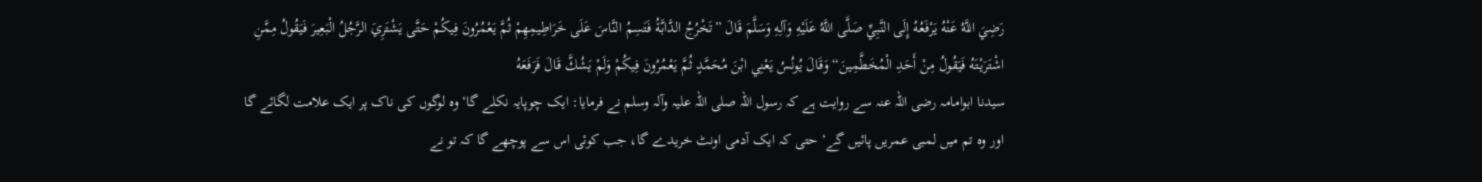رَضِيَ اللَّهُ عَنْهُ يَرْفَعُهُ إِلَى النَّبِيِّ صَلَّى اللَّهُ عَلَيْهِ وَآلِهِ وَسَلَّمَ قَالَ ”تَخْرُجُ الدَّابَّةُ فَتَسِمُ النَّاسَ عَلَى خَرَاطِيمِهِمْ ثُمَّ يَعْمُرُونَ فِيكُمْ حَتَّى يَشْتَرِيَ الرَّجُلُ الْبَعِيرَ فَيَقُولُ مِمَّنِ اشْتَرَيْتَهُ فَيَقُولُ مِنْ أَحَدِ الْمُخَطَّمِينَ“ وَقَالَ يُونُسُ يَعْنِي ابْنَ مُحَمَّدٍ ثُمَّ يَعْمُرُونَ فِيكُمْ وَلَمْ يَشُكَّ قَالَ فَرَفَعَهُ
سیدنا ابوامامہ رضی اللہ عنہ سے روایت ہے کہ رسول اللہ صلی اللہ علیہ وآلہ وسلم نے فرمایا: ایک چوپایہ نکلے گا‘ وہ لوگوں کی ناک پر ایک علامت لگائے گا اور وہ تم میں لمبی عمریں پائیں گے‘ حتی کہ ایک آدمی اونٹ خریدے گا، جب کوئی اس سے پوچھے گا کہ تو نے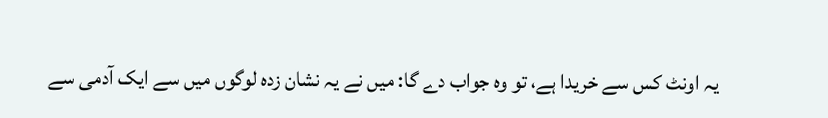یہ اونٹ کس سے خریدا ہے، تو وہ جواب دے گا: میں نے یہ نشان زدہ لوگوں میں سے ایک آدمی سے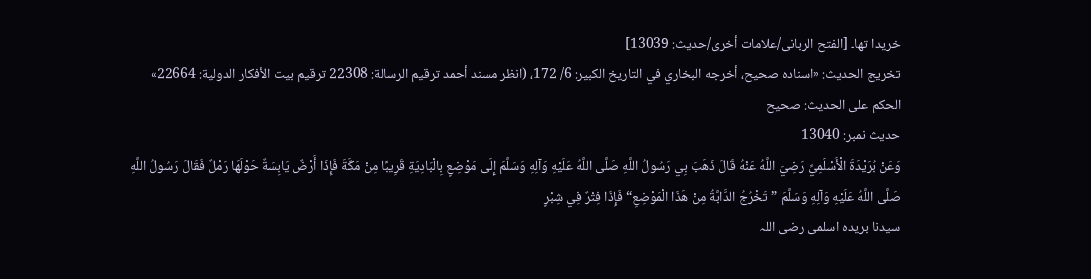خریدا تھا۔ [الفتح الربانی/علامات أخرى/حدیث: 13039]
تخریج الحدیث: «اسناده صحيح، أخرجه البخاري في التاريخ الكبير: 6/ 172، (انظر مسند أحمد ترقيم الرسالة: 22308 ترقیم بيت الأفكار الدولية: 22664»
الحكم على الحديث: صحیح
حدیث نمبر: 13040
وَعَنْ بُرَيْدَةَ الْأَسْلَمِيِّ رَضِيَ اللَّهُ عَنْهُ قَالَ ذَهَبَ بِي رَسُولُ اللَّهِ صَلَّى اللَّهُ عَلَيْهِ وَآلِهِ وَسَلَّمَ إِلَى مَوْضِعٍ بِالْبَادِيَةِ قَرِيبًا مِنْ مَكَّةَ فَإِذَا أَرْضٌ يَابِسَةٌ حَوْلَهَا رَمْلٌ فَقَالَ رَسُولُ اللَّهِ صَلَّى اللَّهُ عَلَيْهِ وَآلِهِ وَسَلَّمَ ”تَخْرُجُ الدَّابَّةُ مِنْ هَذَا الْمَوْضِعِ“ فَإِذَا فِتْرٌ فِي شِبْرٍ
سیدنا بریدہ اسلمی رضی اللہ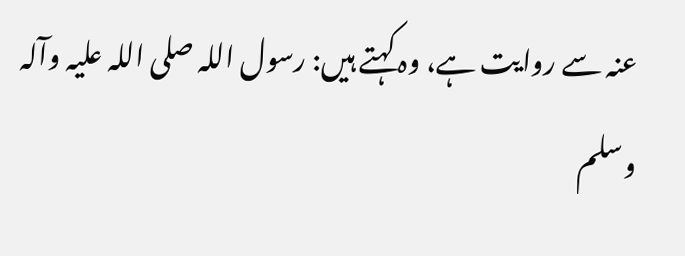عنہ سے روایت ہے، وہ کہتے ہیں: رسول اللہ صلی اللہ علیہ وآلہ وسلم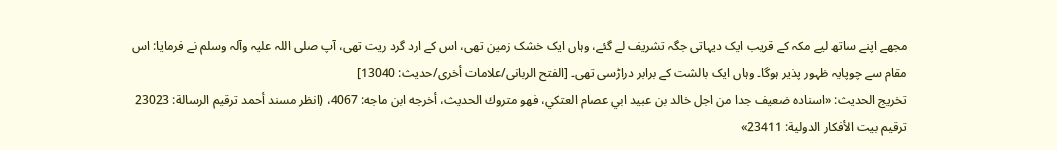مجھے اپنے ساتھ لیے مکہ کے قریب ایک دیہاتی جگہ تشریف لے گئے، وہاں ایک خشک زمین تھی، اس کے ارد گرد ریت تھی، آپ صلی اللہ علیہ وآلہ وسلم نے فرمایا: اس مقام سے چوپایہ ظہور پذیر ہوگا۔ وہاں ایک بالشت کے برابر دراڑسی تھی۔ [الفتح الربانی/علامات أخرى/حدیث: 13040]
تخریج الحدیث: «اسناده ضعيف جدا من اجل خالد بن عبيد ابي عصام العتكي، فھو متروك الحديث، أخرجه ابن ماجه: 4067، (انظر مسند أحمد ترقيم الرسالة: 23023 ترقیم بيت الأفكار الدولية: 23411»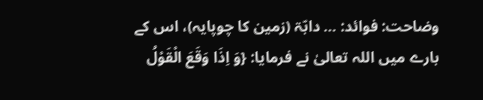وضاحت: فوائد: … دابّۃ (زمین کا چوپایہ)، اس کے بارے میں اللہ تعالیٰ نے فرمایا: {وَ اِذَا وَقَعَ الْقَوْلُ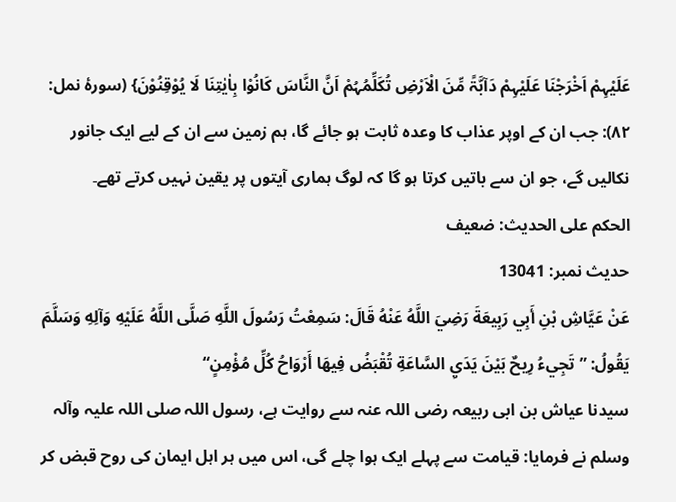عَلَیْہِمْ اَخْرَجْنَا عَلَیْہِمْ دَآبَّۃً مِّنَ الْاَرْضِ تُکَلِّمُہُمْ اَنَّ النَّاسَ کَانُوْا بِاٰیٰتِنَا لَا یُوْقِنُوْنَ} (سورۂ نمل: ۸۲): جب ان کے اوپر عذاب کا وعدہ ثابت ہو جائے گا، ہم زمین سے ان کے لیے ایک جانور نکالیں گے، جو ان سے باتیں کرتا ہو گا کہ لوگ ہماری آیتوں پر یقین نہیں کرتے تھے۔
الحكم على الحديث: ضعیف
حدیث نمبر: 13041
عَنْ عَيَّاشِ بْنِ أَبِي رَبِيعَةَ رَضِيَ اللَّهُ عَنْهُ قَالَ: سَمِعْتُ رَسُولَ اللَّهِ صَلَّى اللَّهُ عَلَيْهِ وَآلِهِ وَسَلَّمَ يَقُولُ: ”تَجِيءُ رِيحٌ بَيْنَ يَدَيِ السَّاعَةِ تُقْبَضُ فِيهَا أَرْوَاحُ كُلِّ مُؤْمِنٍ“
سیدنا عیاش بن ابی ربیعہ رضی اللہ عنہ سے روایت ہے، رسول اللہ صلی اللہ علیہ وآلہ وسلم نے فرمایا: قیامت سے پہلے ایک ہوا چلے گی، اس میں ہر اہل ایمان کی روح قبض کر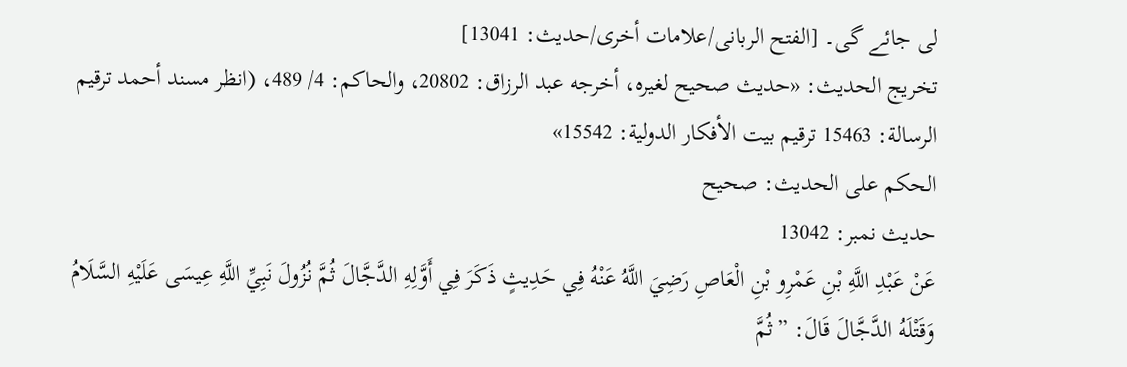لی جائے گی۔ [الفتح الربانی/علامات أخرى/حدیث: 13041]
تخریج الحدیث: «حديث صحيح لغيره، أخرجه عبد الرزاق: 20802، والحاكم: 4/ 489، (انظر مسند أحمد ترقيم الرسالة: 15463 ترقیم بيت الأفكار الدولية: 15542»
الحكم على الحديث: صحیح
حدیث نمبر: 13042
عَنْ عَبْدِ اللَّهِ بْنِ عَمْرِو بْنِ الْعَاصِ رَضِيَ اللَّهُ عَنْهُ فِي حَدِيثٍ ذَكَرَ فِي أَوَّلِهِ الدَّجَّالَ ثُمَّ نُزُولَ نَبِيِّ اللَّهِ عِيسَى عَلَيْهِ السَّلَامُ وَقَتْلَهُ الدَّجَّالَ قَالَ: ”ثُمَّ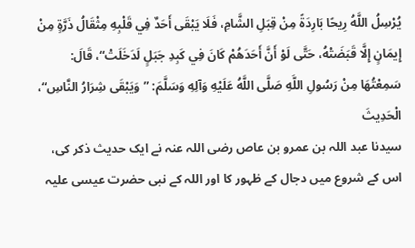يُرْسِلُ اللَّهُ رِيحًا بَارِدَةً مِنْ قِبَلِ الشَّامِ، فَلَا يَبْقَى أَحَدٌ فِي قَلْبِهِ مِثْقَالُ ذَرَّةٍ مِنْ إِيمَانٍ إِلَّا قَبَضَتْهُ، حَتَّى لَوْ أَنَّ أَحَدَهُمْ كَانَ فِي كَبِدِ جَبَلٍ لَدَخَلَتْ“، قَالَ: سَمِعْتُهَا مِنْ رَسُولِ اللَّهِ صَلَّى اللَّهُ عَلَيْهِ وَآلِهِ وَسَلَّمَ: ”وَيَبْقَى شِرَارُ النَّاسِ“، الْحَدِيثَ
سیدنا عبد اللہ بن عمرو بن عاص رضی اللہ عنہ نے ایک حدیث ذکر کی، اس کے شروع میں دجال کے ظہور کا اور اللہ کے نبی حضرت عیسی علیہ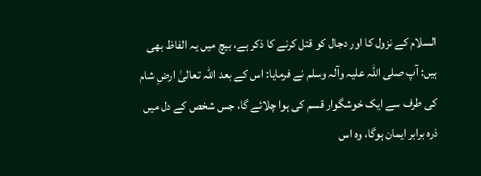السلام کے نزول کا اور دجال کو قتل کرنے کا ذکر ہے، بیچ میں یہ الفاظ بھی ہیں: آپ صلی اللہ علیہ وآلہ وسلم نے فرمایا: اس کے بعد اللہ تعالیٰ ارضِ شام کی طرف سے ایک خوشگوار قسم کی ہوا چلائے گا، جس شخص کے دل میں ذرہ برابر ایمان ہوگا، وہ اس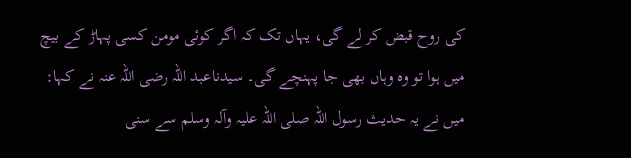کی روح قبض کر لے گی، یہاں تک کہ اگر کوئی مومن کسی پہاڑ کے بیچ میں ہوا تو وہ وہاں بھی جا پہنچے گی۔ سیدناعبد اللہ رضی اللہ عنہ نے کہا: میں نے یہ حدیث رسول اللہ صلی اللہ علیہ وآلہ وسلم سے سنی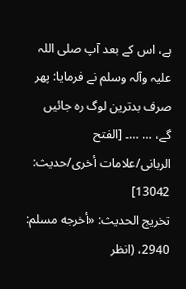ہے، اس کے بعد آپ صلی اللہ علیہ وآلہ وسلم نے فرمایا: پھر صرف بدترین لوگ رہ جائیں گے، … …۔ [الفتح الربانی/علامات أخرى/حدیث: 13042]
تخریج الحدیث: «أخرجه مسلم: 2940، (انظر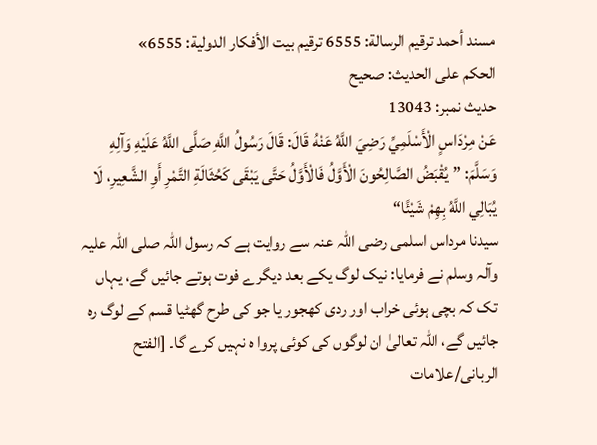مسند أحمد ترقيم الرسالة: 6555 ترقیم بيت الأفكار الدولية: 6555»
الحكم على الحديث: صحیح
حدیث نمبر: 13043
عَنْ مِرْدَاسٍ الْأَسْلَمِيِّ رَضِيَ اللَّهُ عَنْهُ قَالَ: قَالَ رَسُولُ اللَّهِ صَلَّى اللَّهُ عَلَيْهِ وَآلِهِ وَسَلَّمَ: ”يُقْبَضُ الصَّالِحُونَ الْأَوَّلُ فَالْأَوَّلُ حَتَّى يَبْقَى كَحُثَالَةِ التَّمْرِ أَوِ الشَّعِيرِ، لَا يُبَالِي اللَّهُ بِهِمْ شَيْئًا“
سیدنا مرداس اسلمی رضی اللہ عنہ سے روایت ہے کہ رسول اللہ صلی اللہ علیہ وآلہ وسلم نے فرمایا: نیک لوگ یکے بعد دیگرے فوت ہوتے جائیں گے، یہاں تک کہ بچی ہوئی خراب اور ردی کھجور یا جو کی طرح گھٹیا قسم کے لوگ رہ جائیں گے، اللہ تعالیٰ ان لوگوں کی کوئی پروا ہ نہیں کرے گا۔ [الفتح الربانی/علامات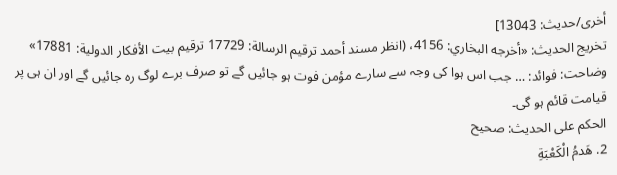أخرى/حدیث: 13043]
تخریج الحدیث: «أخرجه البخاري: 4156، (انظر مسند أحمد ترقيم الرسالة: 17729 ترقیم بيت الأفكار الدولية: 17881»
وضاحت: فوائد: … جب اس ہوا کی وجہ سے سارے مؤمن فوت ہو جائیں گے تو صرف برے لوگ رہ جائیں گے اور ان ہی پر قیامت قائم ہو گی۔
الحكم على الحديث: صحیح
2. هَدمُ الْكَعْبَةِ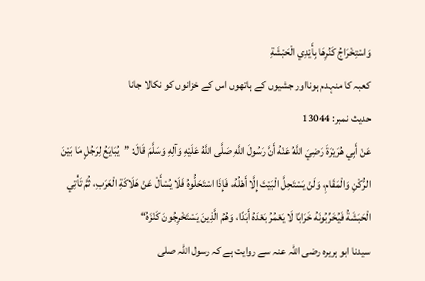وَاسْتِخْرَاجُ كَنُرِهَا بِأَيْدِي الْحَبْشَةِ
کعبہ کا منہدم ہونااور جشیوں کے ہاتھوں اس کے خزانوں کو نکالا جانا
حدیث نمبر: 13044
عَنْ أَبِي هُرَيْرَةَ رَضِيَ اللَّهُ عَنْهُ أَنَّ رَسُولَ اللَّهِ صَلَّى اللَّهُ عَلَيْهِ وَآلِهِ وَسَلَّمَ قَالَ: ”يُبَايَعُ لِرَجُلٍ مَا بَيْنَ الرُّكْنِ وَالْمَقَامِ، وَلَنْ يَسْتَحِلَّ الْبَيْتَ إِلَّا أَهْلُهُ، فَإِذَا اسْتَحَلُّوهُ فَلَا يُسْأَلْ عَنْ هَلَاكَةِ الْعَرَبِ، ثُمَّ تَأْتِي الْحَبَشَةُ فَيُخَرِّبُونَهُ خَرَابًا لَا يَعْمُرُ بَعْدَهُ أَبَدًا، وَهُمُ الَّذِينَ يَسْتَخْرِجُونَ كَنْزَهُ“
سیدنا ابو ہریرہ رضی اللہ عنہ سے روایت ہے کہ رسول اللہ صلی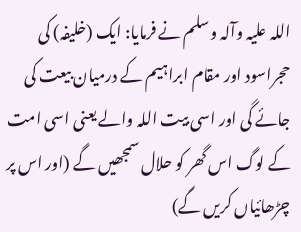اللہ علیہ وآلہ وسلم نے فرمایا: ایک (خلیفہ) کی حجراسود اور مقام ابراہیم کے درمیان بیعت کی جائے گی اور اسی بیت اللہ والے یعنی اسی امت کے لوگ اس گھر کو حلال سمجھیں گے (اور اس پر چڑھائیاں کریں گے)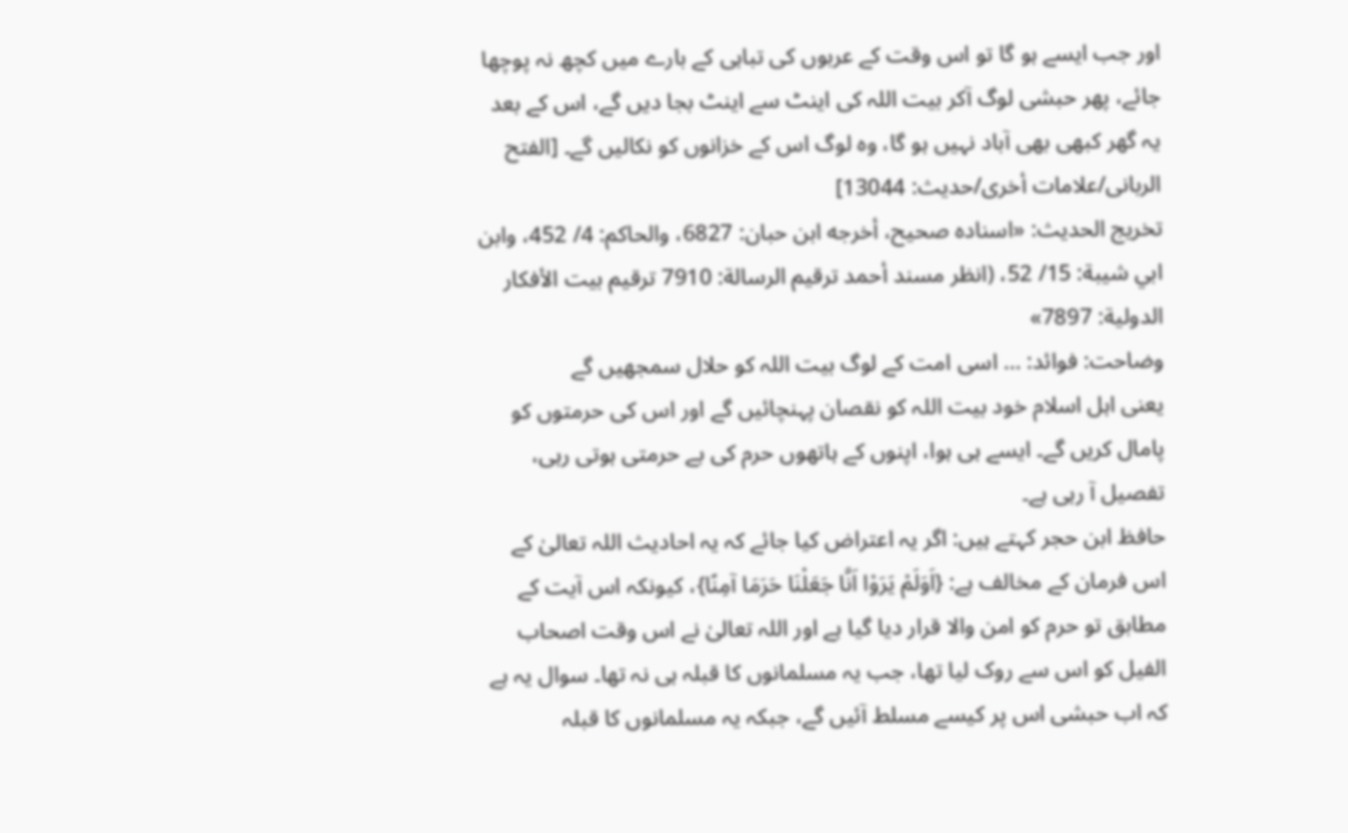اور جب ایسے ہو گا تو اس وقت کے عربوں کی تباہی کے بارے میں کچھ نہ پوچھا جائے، پھر حبشی لوگ آکر بیت اللہ کی اینٹ سے اینٹ بجا دیں گے، اس کے بعد یہ گھر کبھی بھی آباد نہیں ہو گا، وہ لوگ اس کے خزانوں کو نکالیں گے۔ [الفتح الربانی/علامات أخرى/حدیث: 13044]
تخریج الحدیث: «اسناده صحيح، أخرجه ابن حبان: 6827، والحاكم: 4/ 452، وابن ابي شيبة: 15/ 52، (انظر مسند أحمد ترقيم الرسالة: 7910 ترقیم بيت الأفكار الدولية: 7897»
وضاحت: فوائد: … اسی امت کے لوگ بیت اللہ کو حلال سمجھیں گے
یعنی اہل اسلام خود بیت اللہ کو نقصان پہنچائیں گے اور اس کی حرمتوں کو پامال کریں گے۔ ایسے ہی ہوا، اپنوں کے ہاتھوں حرم کی بے حرمتی ہوتی رہی، تفصیل آ رہی ہے۔
حافظ ابن حجر کہتے ہیں: اگر یہ اعتراض کیا جائے کہ یہ احادیث اللہ تعالیٰ کے اس فرمان کے مخالف ہے: {اَوَلَمْ یَرَوْا اَنَّا جَعَلْنَا حَرَمَا آمِنًا}، کیونکہ اس آیت کے مطابق تو حرم کو امن والا قرار دیا گیا ہے اور اللہ تعالیٰ نے اس وقت اصحاب الفیل کو اس سے روک لیا تھا، جب یہ مسلمانوں کا قبلہ ہی نہ تھا۔ سوال یہ ہے کہ اب حبشی اس پر کیسے مسلط آئیں گے، جبکہ یہ مسلمانوں کا قبلہ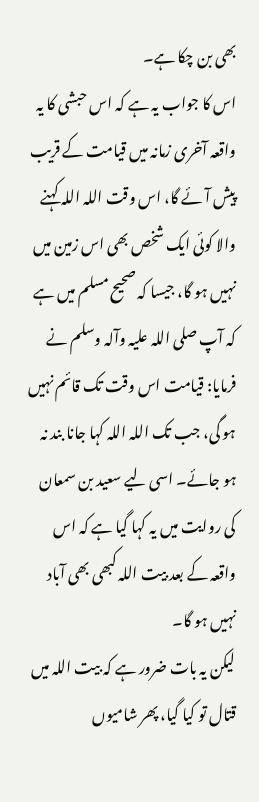بھی بن چکا ہے۔
اس کا جواب یہ ہے کہ اس حبشی کا یہ واقعہ آخری زمانہ میں قیامت کے قریب پیش آئے گا، اس وقت اللہ اللہ کہنے والا کوئی ایک شخص بھی اس زمین میں نہیں ہو گا، جیسا کہ صحیح مسلم میں ہے کہ آپ صلی اللہ علیہ وآلہ وسلم نے فرمایا: قیامت اس وقت تک قائم نہیں ہو گی، جب تک اللہ اللہ کہا جانا بند نہ ہو جائے۔ اسی لیے سعید بن سمعان کی روایت میں یہ کہا گیا ہے کہ اس واقعہ کے بعد بیت اللہ کبھی بھی آباد نہیں ہو گا۔
لیکن یہ بات ضرور ہے کہ بیت اللہ میں قتال تو کیا گیا، پھر شامیوں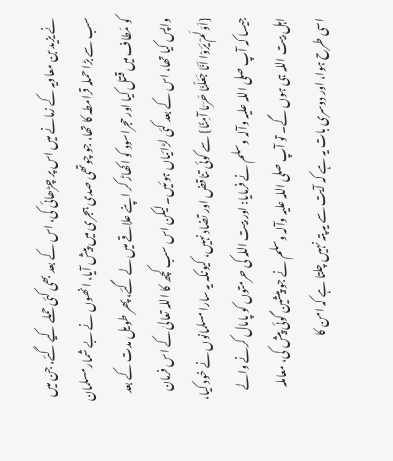نے یزید بن معاویہ کے زمانے میں اس پر چڑھائی کی، اس کے بعد بھی کئی حملے کیے گئے، جن میں سب سے بڑا حملہ قرامطہ کا تھا، جو چوتھی صدی ہجری میں پیش آیا، انھوں نے بے شمار مسلمان کو مَطاف میں قتل کیا اور حجراسود کو اکھاڑ کر اپنے علاقے میں لے گئے، پھر طویل مدت کے بعد واپس کیا تھا، اس کے بعد کئی لڑائیاں ہوئیں۔ لیکن اس سب کچھ کا اللہ تعالیٰ کے اس فرمان {اَوَلَمْ یَرَوْا اَنَّا جَعَلْنَا حَرَمَا آمِنًا} سے کوئی تناقض اور تضاد نہیں، کیونکہ یہ سارا مسلمانوں نے خود کیا، جیسا کہ آپ صلی اللہ علیہ وآلہ وسلم نے فرمایا: اور بیت اللہ کی حرمتوں کو پامال کرنے والے اہل بیت اللہ ہی ہوں گے۔ تو آپ صلی اللہ علیہ وآلہ وسلم نے جو پیشین گوئی پیش کی، معاملہ اسی طرح ہوا، اور دوسری بات یہ ہے کہ آیت سے یہ پتہ نہیں چلتا ہے کہ امن کا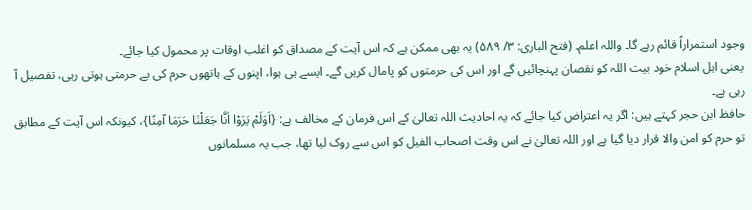وجود استمراراً قائم رہے گا۔ واللہ اعلم۔ (فتح الباری: ۳/ ۵۸۹) یہ بھی ممکن ہے کہ اس آیت کے مصداق کو اغلب اوقات پر محمول کیا جائے۔
یعنی اہل اسلام خود بیت اللہ کو نقصان پہنچائیں گے اور اس کی حرمتوں کو پامال کریں گے۔ ایسے ہی ہوا، اپنوں کے ہاتھوں حرم کی بے حرمتی ہوتی رہی، تفصیل آ رہی ہے۔
حافظ ابن حجر کہتے ہیں: اگر یہ اعتراض کیا جائے کہ یہ احادیث اللہ تعالیٰ کے اس فرمان کے مخالف ہے: {اَوَلَمْ یَرَوْا اَنَّا جَعَلْنَا حَرَمَا آمِنًا}، کیونکہ اس آیت کے مطابق تو حرم کو امن والا قرار دیا گیا ہے اور اللہ تعالیٰ نے اس وقت اصحاب الفیل کو اس سے روک لیا تھا، جب یہ مسلمانوں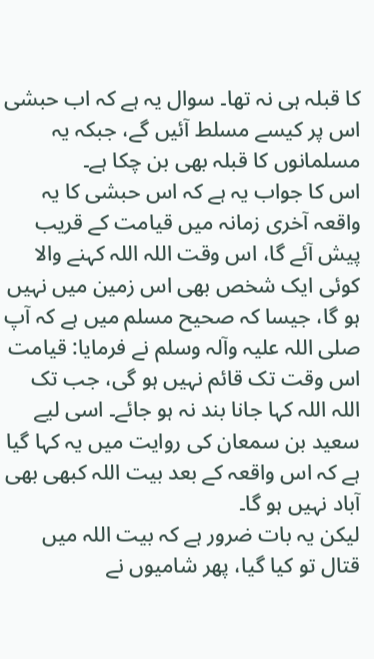کا قبلہ ہی نہ تھا۔ سوال یہ ہے کہ اب حبشی اس پر کیسے مسلط آئیں گے، جبکہ یہ مسلمانوں کا قبلہ بھی بن چکا ہے۔
اس کا جواب یہ ہے کہ اس حبشی کا یہ واقعہ آخری زمانہ میں قیامت کے قریب پیش آئے گا، اس وقت اللہ اللہ کہنے والا کوئی ایک شخص بھی اس زمین میں نہیں ہو گا، جیسا کہ صحیح مسلم میں ہے کہ آپ صلی اللہ علیہ وآلہ وسلم نے فرمایا: قیامت اس وقت تک قائم نہیں ہو گی، جب تک اللہ اللہ کہا جانا بند نہ ہو جائے۔ اسی لیے سعید بن سمعان کی روایت میں یہ کہا گیا ہے کہ اس واقعہ کے بعد بیت اللہ کبھی بھی آباد نہیں ہو گا۔
لیکن یہ بات ضرور ہے کہ بیت اللہ میں قتال تو کیا گیا، پھر شامیوں نے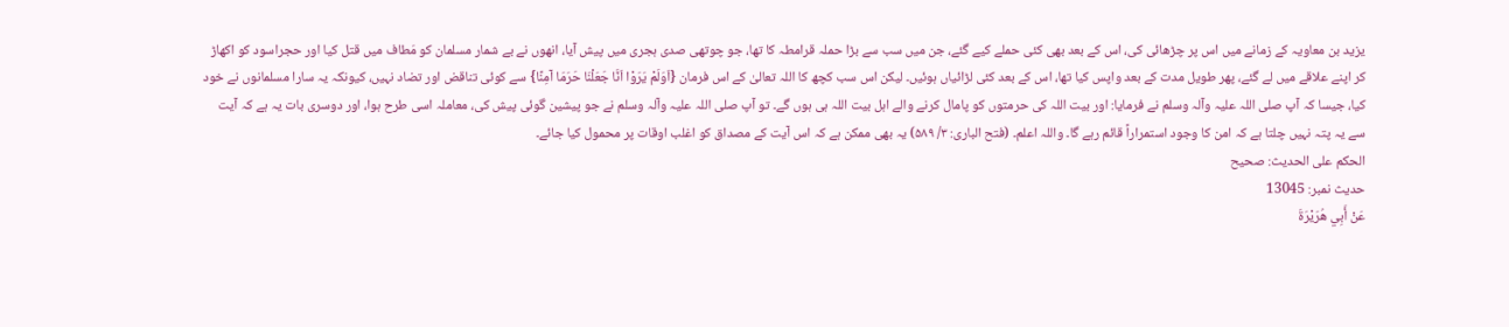یزید بن معاویہ کے زمانے میں اس پر چڑھائی کی، اس کے بعد بھی کئی حملے کیے گئے، جن میں سب سے بڑا حملہ قرامطہ کا تھا، جو چوتھی صدی ہجری میں پیش آیا، انھوں نے بے شمار مسلمان کو مَطاف میں قتل کیا اور حجراسود کو اکھاڑ کر اپنے علاقے میں لے گئے، پھر طویل مدت کے بعد واپس کیا تھا، اس کے بعد کئی لڑائیاں ہوئیں۔ لیکن اس سب کچھ کا اللہ تعالیٰ کے اس فرمان {اَوَلَمْ یَرَوْا اَنَّا جَعَلْنَا حَرَمَا آمِنًا} سے کوئی تناقض اور تضاد نہیں، کیونکہ یہ سارا مسلمانوں نے خود کیا، جیسا کہ آپ صلی اللہ علیہ وآلہ وسلم نے فرمایا: اور بیت اللہ کی حرمتوں کو پامال کرنے والے اہل بیت اللہ ہی ہوں گے۔ تو آپ صلی اللہ علیہ وآلہ وسلم نے جو پیشین گوئی پیش کی، معاملہ اسی طرح ہوا، اور دوسری بات یہ ہے کہ آیت سے یہ پتہ نہیں چلتا ہے کہ امن کا وجود استمراراً قائم رہے گا۔ واللہ اعلم۔ (فتح الباری: ۳/ ۵۸۹) یہ بھی ممکن ہے کہ اس آیت کے مصداق کو اغلب اوقات پر محمول کیا جائے۔
الحكم على الحديث: صحیح
حدیث نمبر: 13045
عَنْ أَبِي هُرَيْرَةَ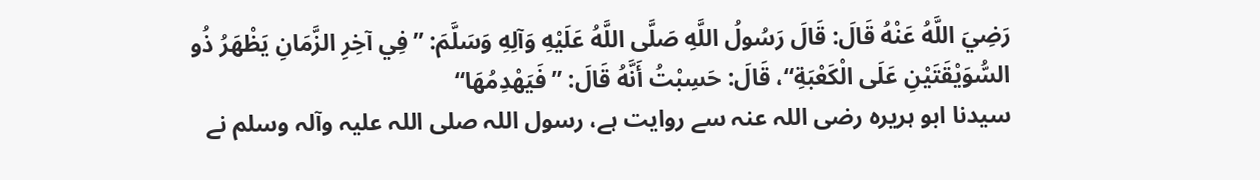رَضِيَ اللَّهُ عَنْهُ قَالَ: قَالَ رَسُولُ اللَّهِ صَلَّى اللَّهُ عَلَيْهِ وَآلِهِ وَسَلَّمَ: ”فِي آخِرِ الزَّمَانِ يَظْهَرُ ذُو السُّوَيْقَتَيْنِ عَلَى الْكَعْبَةِ“، قَالَ: حَسِبْتُ أَنَّهُ قَالَ: ”فَيَهْدِمُهَا“
سیدنا ابو ہریرہ رضی اللہ عنہ سے روایت ہے، رسول اللہ صلی اللہ علیہ وآلہ وسلم نے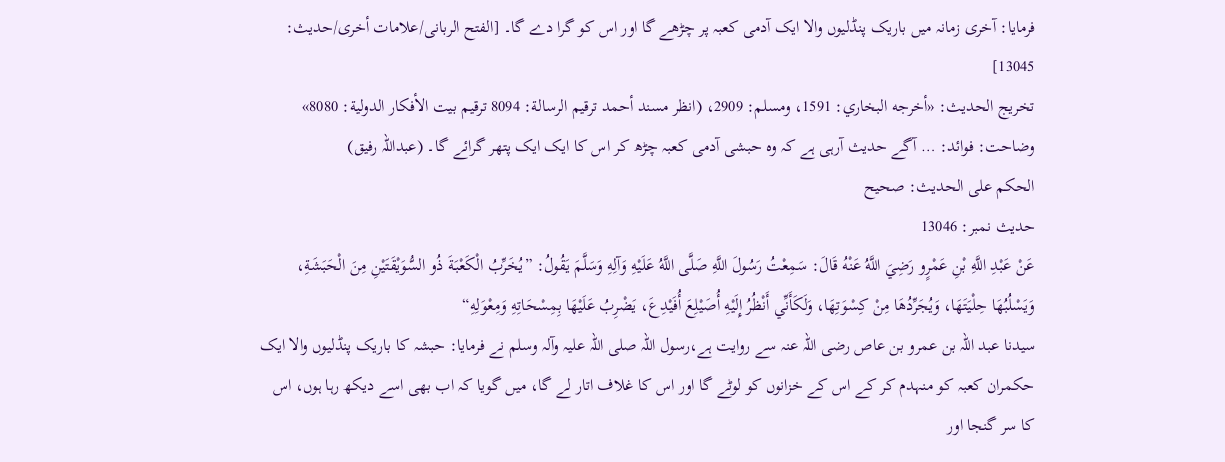فرمایا: آخری زمانہ میں باریک پنڈلیوں والا ایک آدمی کعبہ پر چڑھے گا اور اس کو گرا دے گا۔ [الفتح الربانی/علامات أخرى/حدیث: 13045]
تخریج الحدیث: «أخرجه البخاري: 1591، ومسلم: 2909، (انظر مسند أحمد ترقيم الرسالة: 8094 ترقیم بيت الأفكار الدولية: 8080»
وضاحت: فوائد: … آگے حدیث آرہی ہے کہ وہ حبشی آدمی کعبہ چڑھ کر اس کا ایک ایک پتھر گرائے گا۔ (عبداللہ رفیق)
الحكم على الحديث: صحیح
حدیث نمبر: 13046
عَنْ عَبْدِ اللَّهِ بْنِ عَمْرٍو رَضِيَ اللَّهُ عَنْهُ قَالَ: سَمِعْتُ رَسُولَ اللَّهِ صَلَّى اللَّهُ عَلَيْهِ وَآلِهِ وَسَلَّمَ يَقُولُ: ”يُخَرِّبُ الْكَعْبَةَ ذُو السُّوَيْقَتَيْنِ مِنَ الْحَبَشَةِ، وَيَسْلُبُهَا حِلْيَتَهَا، وَيُجَرِّدُهَا مِنْ كِسْوَتِهَا، وَلَكَأَنِّي أَنْظُرُ إِلَيْهِ أُصَيْلِعَ أُفَيْدِعَ، يَضْرِبُ عَلَيْهَا بِمِسْحَاتِهِ وَمِعْوَلِهِ“
سیدنا عبد اللہ بن عمرو بن عاص رضی اللہ عنہ سے روایت ہے،رسول اللہ صلی اللہ علیہ وآلہ وسلم نے فرمایا: حبشہ کا باریک پنڈلیوں والا ایک حکمران کعبہ کو منہدم کر کے اس کے خزانوں کو لوٹے گا اور اس کا غلاف اتار لے گا، میں گویا کہ اب بھی اسے دیکھ رہا ہوں، اس کا سر گنجا اور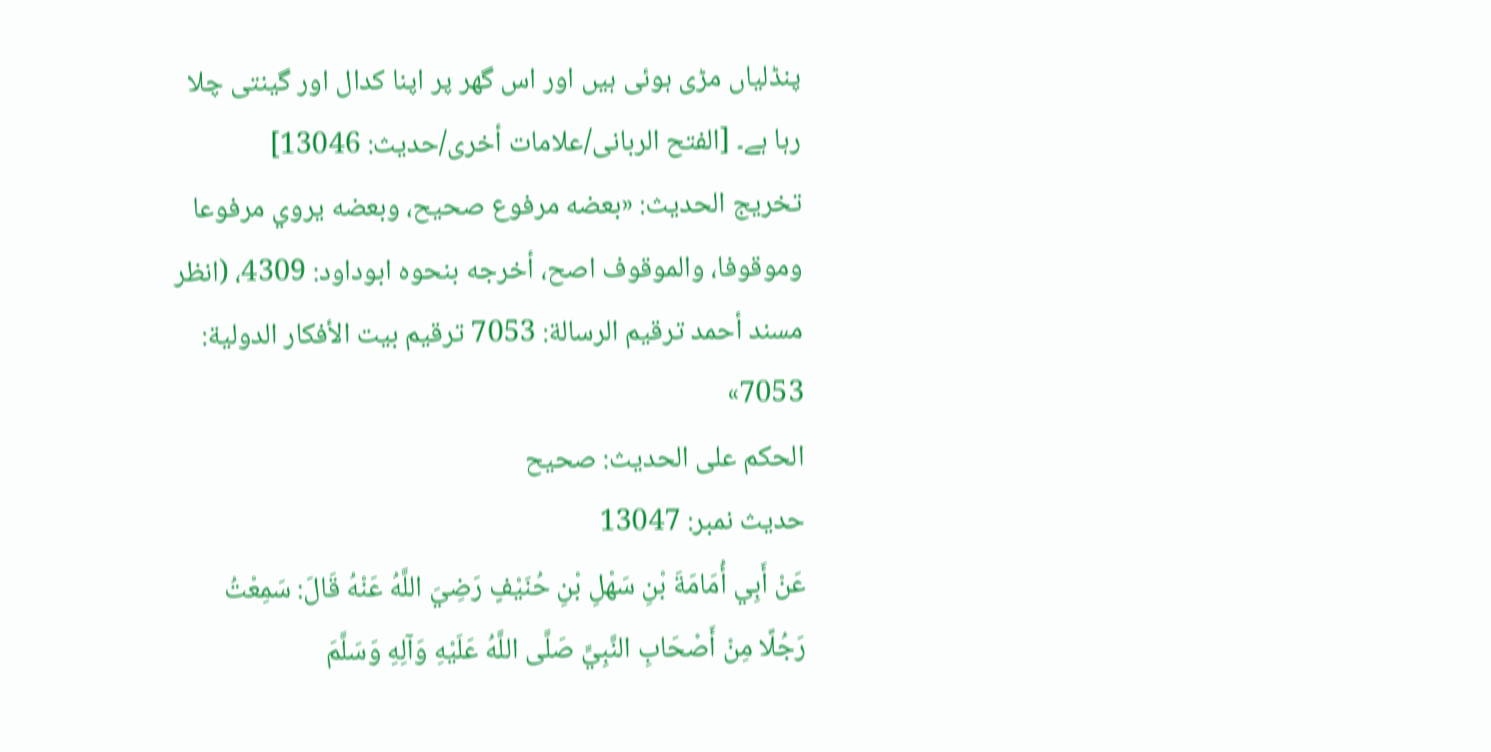پنڈلیاں مڑی ہوئی ہیں اور اس گھر پر اپنا کدال اور گینتی چلا رہا ہے۔ [الفتح الربانی/علامات أخرى/حدیث: 13046]
تخریج الحدیث: «بعضه مرفوع صحيح، وبعضه يروي مرفوعا وموقوفا، والموقوف اصح، أخرجه بنحوه ابوداود: 4309، (انظر مسند أحمد ترقيم الرسالة: 7053 ترقیم بيت الأفكار الدولية: 7053»
الحكم على الحديث: صحیح
حدیث نمبر: 13047
عَنْ أَبِي أُمَامَةَ بْنِ سَهْلِ بْنِ حُنَيْفٍ رَضِيَ اللَّهُ عَنْهُ قَالَ: سَمِعْتُ رَجُلًا مِنْ أَصْحَابِ النَّبِيِّ صَلَّى اللَّهُ عَلَيْهِ وَآلِهِ وَسَلَّمَ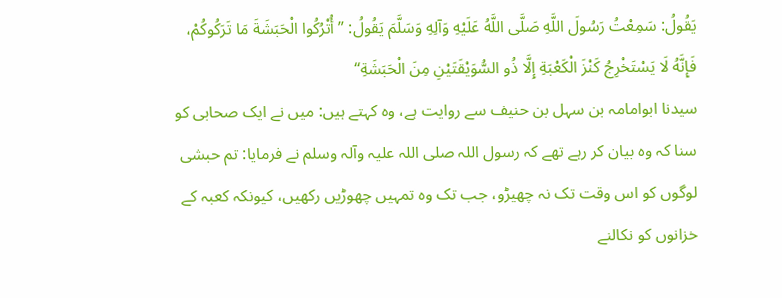يَقُولُ: سَمِعْتُ رَسُولَ اللَّهِ صَلَّى اللَّهُ عَلَيْهِ وَآلِهِ وَسَلَّمَ يَقُولُ: ”أُتْرُكُوا الْحَبَشَةَ مَا تَرَكُوكُمْ، فَإِنَّهُ لَا يَسْتَخْرِجُ كَنْزَ الْكَعْبَةِ إِلَّا ذُو السُّوَيْقَتَيْنِ مِنَ الْحَبَشَةِ“
سیدنا ابوامامہ بن سہل بن حنیف سے روایت ہے، وہ کہتے ہیں: میں نے ایک صحابی کو سنا کہ وہ بیان کر رہے تھے کہ رسول اللہ صلی اللہ علیہ وآلہ وسلم نے فرمایا: تم حبشی لوگوں کو اس وقت تک نہ چھیڑو، جب تک وہ تمہیں چھوڑیں رکھیں، کیونکہ کعبہ کے خزانوں کو نکالنے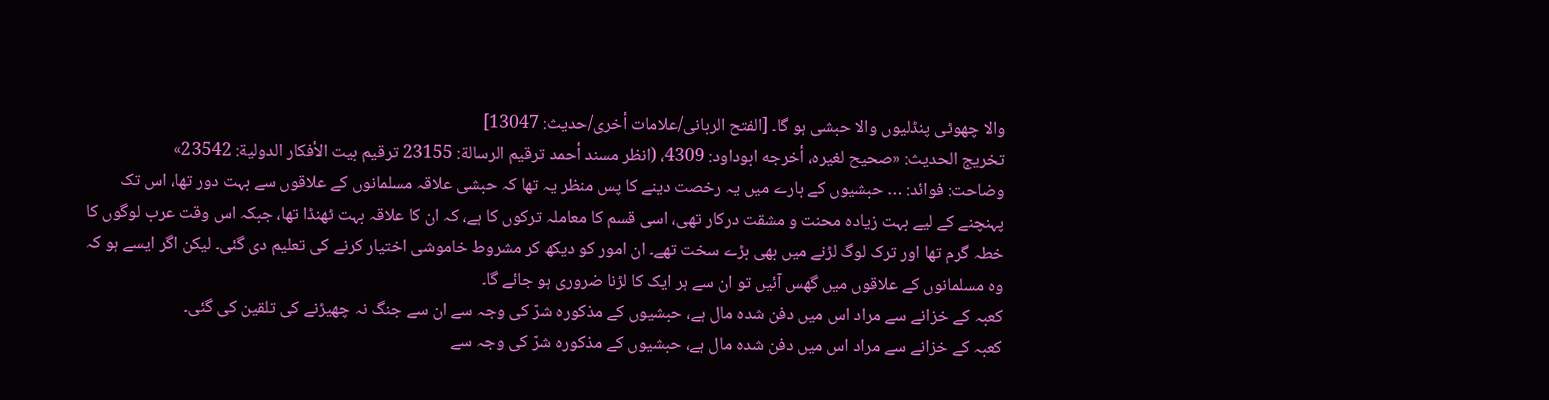والا چھوٹی پنڈلیوں والا حبشی ہو گا۔ [الفتح الربانی/علامات أخرى/حدیث: 13047]
تخریج الحدیث: «صحيح لغيره، أخرجه ابوداود: 4309، (انظر مسند أحمد ترقيم الرسالة: 23155 ترقیم بيت الأفكار الدولية: 23542»
وضاحت: فوائد: … حبشیوں کے بارے میں یہ رخصت دینے کا پس منظر یہ تھا کہ حبشی علاقہ مسلمانوں کے علاقوں سے بہت دور تھا، اس تک پہنچنے کے لیے بہت زیادہ محنت و مشقت درکار تھی، اسی قسم کا معاملہ ترکوں کا ہے، کہ ان کا علاقہ بہت ٹھنڈا تھا، جبکہ اس وقت عرب لوگوں کا خطہ گرم تھا اور ترک لوگ لڑنے میں بھی بڑے سخت تھے۔ ان امور کو دیکھ کر مشروط خاموشی اختیار کرنے کی تعلیم دی گئی۔ لیکن اگر ایسے ہو کہ وہ مسلمانوں کے علاقوں میں گھس آئیں تو ان سے ہر ایک کا لڑنا ضروری ہو جائے گا۔
کعبہ کے خزانے سے مراد اس میں دفن شدہ مال ہے، حبشیوں کے مذکورہ شرّ کی وجہ سے ان سے جنگ نہ چھیڑنے کی تلقین کی گئی۔
کعبہ کے خزانے سے مراد اس میں دفن شدہ مال ہے، حبشیوں کے مذکورہ شرّ کی وجہ سے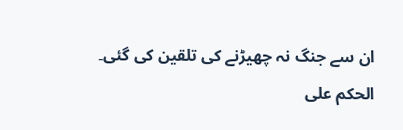ان سے جنگ نہ چھیڑنے کی تلقین کی گئی۔
الحكم على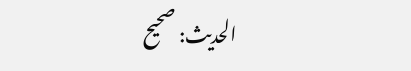الحديث: صحیح